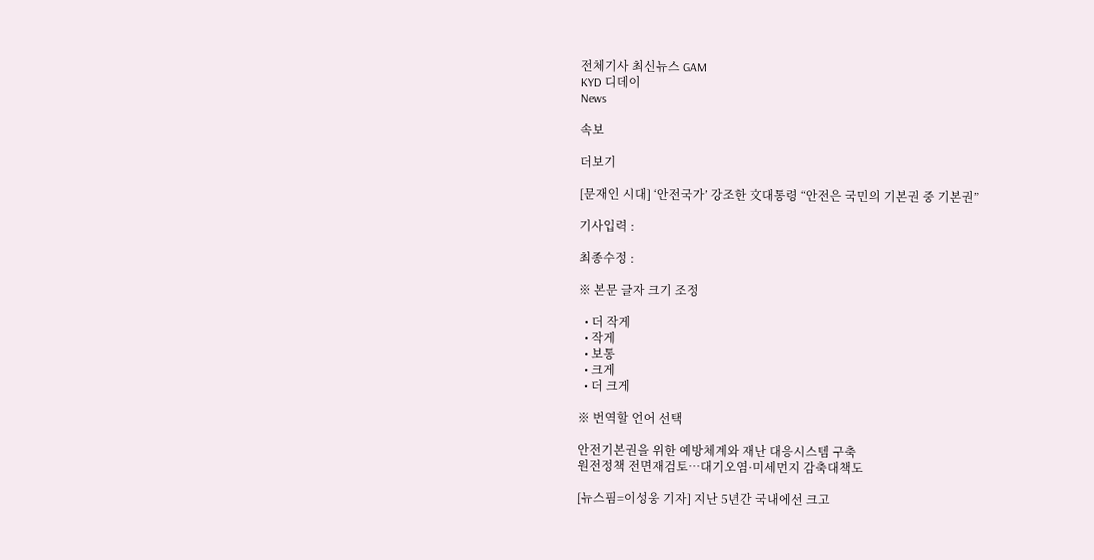전체기사 최신뉴스 GAM
KYD 디데이
News

속보

더보기

[문재인 시대] ‘안전국가’ 강조한 文대통령 “안전은 국민의 기본권 중 기본권”

기사입력 :

최종수정 :

※ 본문 글자 크기 조정

  • 더 작게
  • 작게
  • 보통
  • 크게
  • 더 크게

※ 번역할 언어 선택

안전기본권을 위한 예방체계와 재난 대응시스템 구축
원전정책 전면재검토…대기오염·미세먼지 감축대책도

[뉴스핌=이성웅 기자] 지난 5년간 국내에선 크고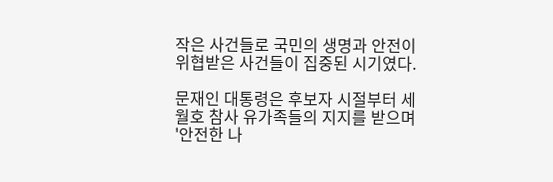작은 사건들로 국민의 생명과 안전이 위협받은 사건들이 집중된 시기였다.

문재인 대통령은 후보자 시절부터 세월호 참사 유가족들의 지지를 받으며 '안전한 나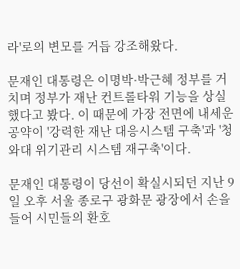라'로의 변모를 거듭 강조해왔다.

문재인 대통령은 이명박·박근혜 정부를 거치며 정부가 재난 컨트롤타워 기능을 상실했다고 봤다. 이 때문에 가장 전면에 내세운 공약이 '강력한 재난 대응시스템 구축'과 '청와대 위기관리 시스템 재구축'이다.

문재인 대통령이 당선이 확실시되던 지난 9일 오후 서울 종로구 광화문 광장에서 손을 들어 시민들의 환호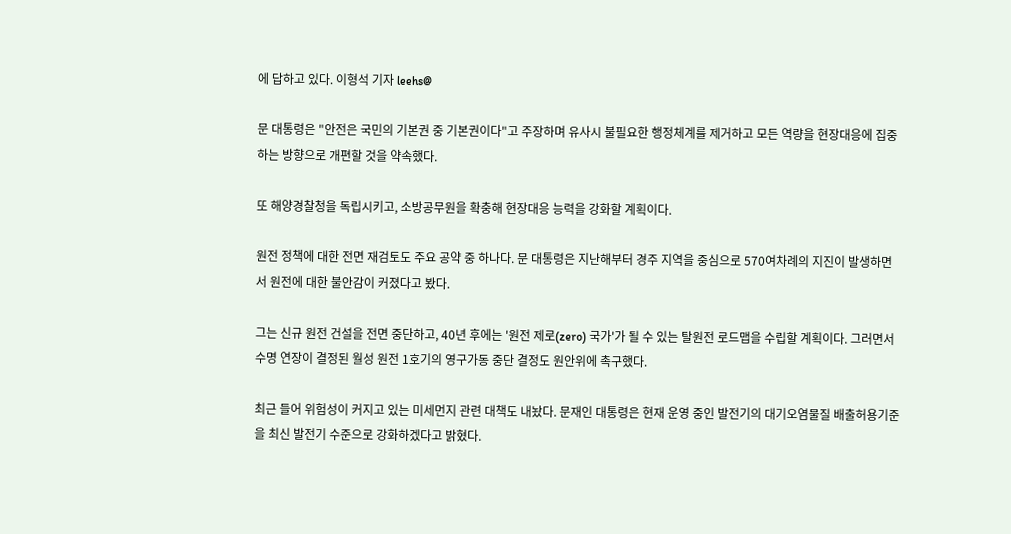에 답하고 있다. 이형석 기자 leehs@

문 대통령은 "안전은 국민의 기본권 중 기본권이다"고 주장하며 유사시 불필요한 행정체계를 제거하고 모든 역량을 현장대응에 집중하는 방향으로 개편할 것을 약속했다.

또 해양경찰청을 독립시키고, 소방공무원을 확충해 현장대응 능력을 강화할 계획이다.

원전 정책에 대한 전면 재검토도 주요 공약 중 하나다. 문 대통령은 지난해부터 경주 지역을 중심으로 570여차례의 지진이 발생하면서 원전에 대한 불안감이 커졌다고 봤다.

그는 신규 원전 건설을 전면 중단하고, 40년 후에는 '원전 제로(zero) 국가'가 될 수 있는 탈원전 로드맵을 수립할 계획이다. 그러면서 수명 연장이 결정된 월성 원전 1호기의 영구가동 중단 결정도 원안위에 촉구했다.

최근 들어 위험성이 커지고 있는 미세먼지 관련 대책도 내놨다. 문재인 대통령은 현재 운영 중인 발전기의 대기오염물질 배출허용기준을 최신 발전기 수준으로 강화하겠다고 밝혔다.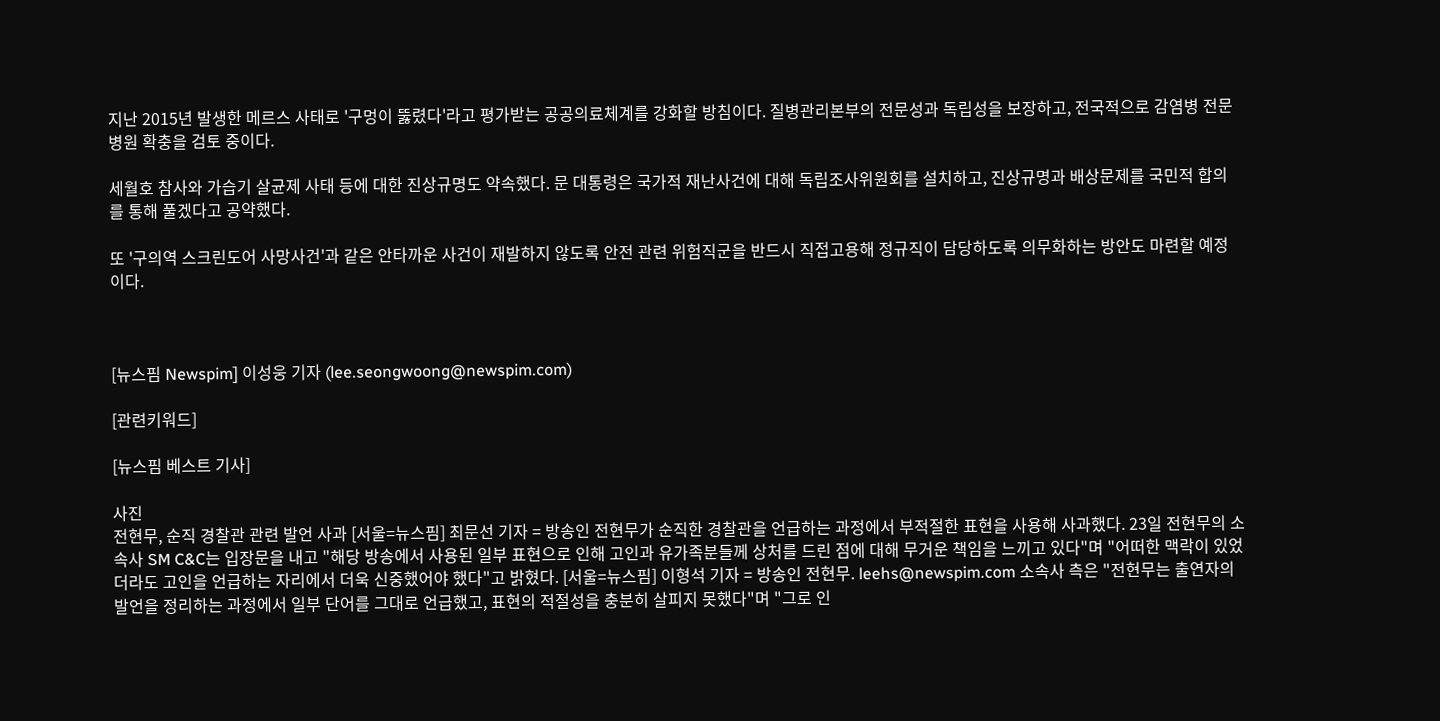지난 2015년 발생한 메르스 사태로 '구멍이 뚫렸다'라고 평가받는 공공의료체계를 강화할 방침이다. 질병관리본부의 전문성과 독립성을 보장하고, 전국적으로 감염병 전문병원 확충을 검토 중이다.

세월호 참사와 가습기 살균제 사태 등에 대한 진상규명도 약속했다. 문 대통령은 국가적 재난사건에 대해 독립조사위원회를 설치하고, 진상규명과 배상문제를 국민적 합의를 통해 풀겠다고 공약했다.

또 '구의역 스크린도어 사망사건'과 같은 안타까운 사건이 재발하지 않도록 안전 관련 위험직군을 반드시 직접고용해 정규직이 담당하도록 의무화하는 방안도 마련할 예정이다.



[뉴스핌 Newspim] 이성웅 기자 (lee.seongwoong@newspim.com)

[관련키워드]

[뉴스핌 베스트 기사]

사진
전현무, 순직 경찰관 관련 발언 사과 [서울=뉴스핌] 최문선 기자 = 방송인 전현무가 순직한 경찰관을 언급하는 과정에서 부적절한 표현을 사용해 사과했다. 23일 전현무의 소속사 SM C&C는 입장문을 내고 "해당 방송에서 사용된 일부 표현으로 인해 고인과 유가족분들께 상처를 드린 점에 대해 무거운 책임을 느끼고 있다"며 "어떠한 맥락이 있었더라도 고인을 언급하는 자리에서 더욱 신중했어야 했다"고 밝혔다. [서울=뉴스핌] 이형석 기자 = 방송인 전현무. leehs@newspim.com 소속사 측은 "전현무는 출연자의 발언을 정리하는 과정에서 일부 단어를 그대로 언급했고, 표현의 적절성을 충분히 살피지 못했다"며 "그로 인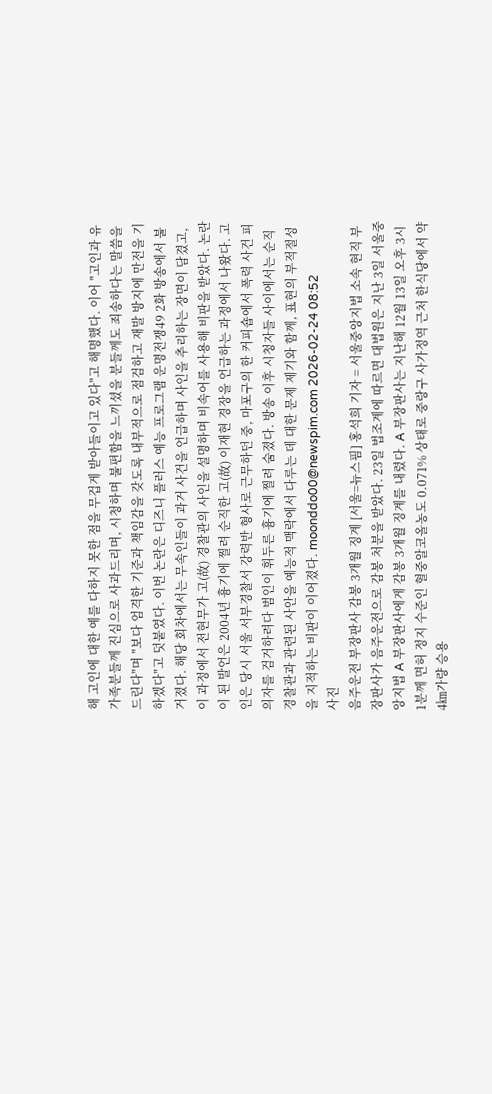해 고인에 대한 예를 다하지 못한 점을 무겁게 받아들이고 있다"고 해명했다. 이어 "고인과 유가족분들께 진심으로 사과드리며, 시청하며 불편함을 느끼셨을 분들께도 죄송하다는 말씀을 드린다"며 "보다 엄격한 기준과 책임감을 갖도록 내부적으로 점검하고 재발 방지에 만전을 기하겠다"고 덧붙였다. 이번 논란은 디즈니 플러스 예능 프로그램 운명전쟁49 2화 방송에서 불거졌다. 해당 회차에서는 무속인들이 과거 사건을 언급하며 사인을 추리하는 장면이 담겼고, 이 과정에서 전현무가 고(故) 경찰관의 사인을 설명하며 비속어를 사용해 비판을 받았다. 논란이 된 발언은 2004년 흉기에 찔려 순직한 고(故) 이재현 경장을 언급하는 과정에서 나왔다. 고인은 당시 서울 서부경찰서 강력반 형사로 근무하던 중, 마포구의 한 커피숍에서 폭력 사건 피의자를 검거하려다 범인이 휘두른 흉기에 찔려 숨졌다. 방송 이후 시청자들 사이에서는 순직 경찰관과 관련된 사안을 예능적 맥락에서 다루는 데 대한 문제 제기와 함께, 표현의 부적절성을 지적하는 비판이 이어졌다. moonddo00@newspim.com 2026-02-24 08:52
사진
음주운전 부장판사 감봉 3개월 징계 [서울=뉴스핌] 홍석희 기자 = 서울중앙지법 소속 현직 부장판사가 음주운전으로 감봉 처분을 받았다. 23일 법조계에 따르면 대법원은 지난 3일 서울중앙지법 A 부장판사에게 감봉 3개월 징계를 내렸다. A 부장판사는 지난해 12월 13일 오후 3시 1분께 면허 정지 수준인 혈중알코올농도 0.071% 상태로 중랑구 사가정역 근처 한식당에서 약 4㎞가량 승용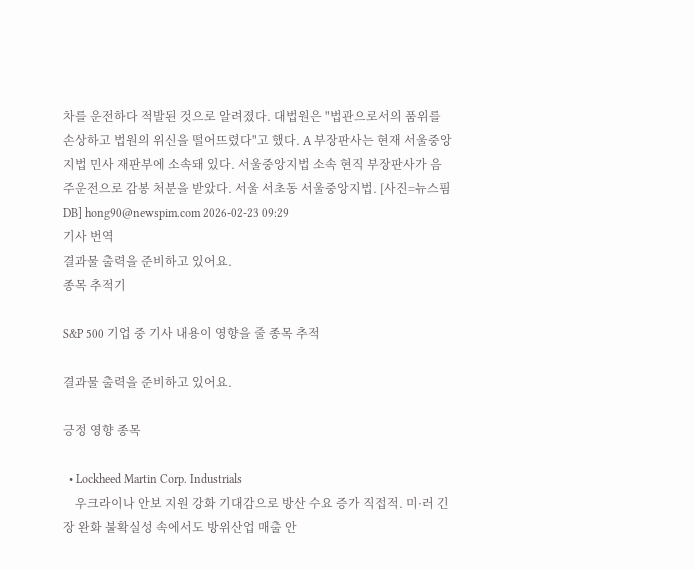차를 운전하다 적발된 것으로 알려졌다. 대법원은 "법관으로서의 품위를 손상하고 법원의 위신을 떨어뜨렸다"고 했다. A 부장판사는 현재 서울중앙지법 민사 재판부에 소속돼 있다. 서울중앙지법 소속 현직 부장판사가 음주운전으로 감봉 처분을 받았다. 서울 서초동 서울중앙지법. [사진=뉴스핌DB] hong90@newspim.com 2026-02-23 09:29
기사 번역
결과물 출력을 준비하고 있어요.
종목 추적기

S&P 500 기업 중 기사 내용이 영향을 줄 종목 추적

결과물 출력을 준비하고 있어요.

긍정 영향 종목

  • Lockheed Martin Corp. Industrials
    우크라이나 안보 지원 강화 기대감으로 방산 수요 증가 직접적. 미·러 긴장 완화 불확실성 속에서도 방위산업 매출 안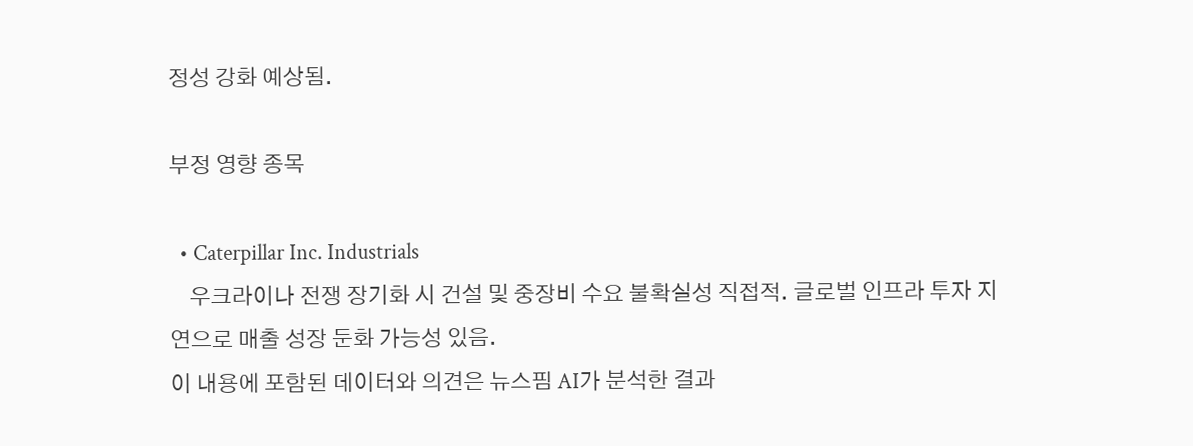정성 강화 예상됨.

부정 영향 종목

  • Caterpillar Inc. Industrials
    우크라이나 전쟁 장기화 시 건설 및 중장비 수요 불확실성 직접적. 글로벌 인프라 투자 지연으로 매출 성장 둔화 가능성 있음.
이 내용에 포함된 데이터와 의견은 뉴스핌 AI가 분석한 결과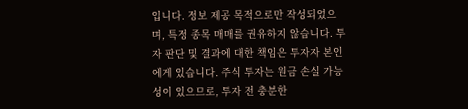입니다. 정보 제공 목적으로만 작성되었으며, 특정 종목 매매를 권유하지 않습니다. 투자 판단 및 결과에 대한 책임은 투자자 본인에게 있습니다. 주식 투자는 원금 손실 가능성이 있으므로, 투자 전 충분한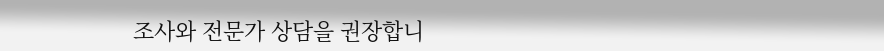조사와 전문가 상담을 권장합니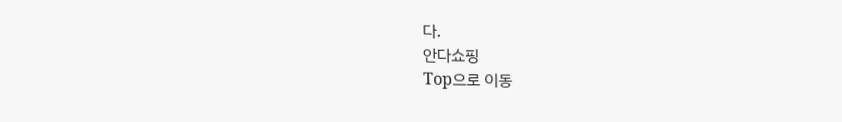다.
안다쇼핑
Top으로 이동